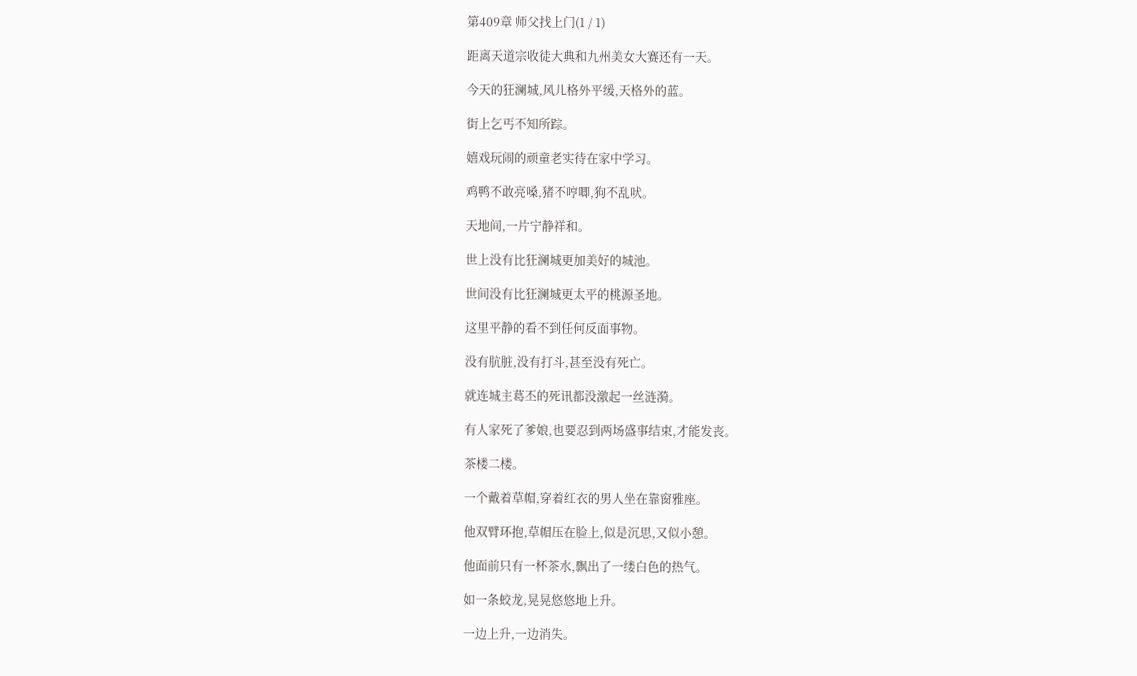第409章 师父找上门(1 / 1)

距离天道宗收徒大典和九州美女大赛还有一天。

今天的狂澜城,风儿格外平缓,天格外的蓝。

街上乞丐不知所踪。

嬉戏玩闹的顽童老实待在家中学习。

鸡鸭不敢亮嗓,猪不哼唧,狗不乱吠。

天地间,一片宁静祥和。

世上没有比狂澜城更加美好的城池。

世间没有比狂澜城更太平的桃源圣地。

这里平静的看不到任何反面事物。

没有肮脏,没有打斗,甚至没有死亡。

就连城主葛丕的死讯都没激起一丝涟漪。

有人家死了爹娘,也要忍到两场盛事结束,才能发丧。

茶楼二楼。

一个戴着草帽,穿着红衣的男人坐在靠窗雅座。

他双臂环抱,草帽压在脸上,似是沉思,又似小憩。

他面前只有一杯茶水,飘出了一缕白色的热气。

如一条蛟龙,晃晃悠悠地上升。

一边上升,一边消失。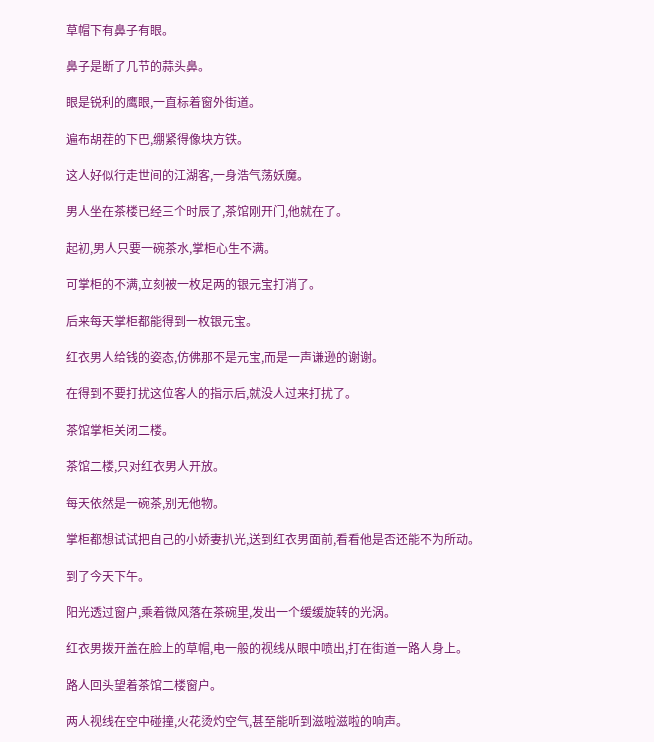草帽下有鼻子有眼。

鼻子是断了几节的蒜头鼻。

眼是锐利的鹰眼,一直标着窗外街道。

遍布胡茬的下巴,绷紧得像块方铁。

这人好似行走世间的江湖客,一身浩气荡妖魔。

男人坐在茶楼已经三个时辰了,茶馆刚开门,他就在了。

起初,男人只要一碗茶水,掌柜心生不满。

可掌柜的不满,立刻被一枚足两的银元宝打消了。

后来每天掌柜都能得到一枚银元宝。

红衣男人给钱的姿态,仿佛那不是元宝,而是一声谦逊的谢谢。

在得到不要打扰这位客人的指示后,就没人过来打扰了。

茶馆掌柜关闭二楼。

茶馆二楼,只对红衣男人开放。

每天依然是一碗茶,别无他物。

掌柜都想试试把自己的小娇妻扒光,送到红衣男面前,看看他是否还能不为所动。

到了今天下午。

阳光透过窗户,乘着微风落在茶碗里,发出一个缓缓旋转的光涡。

红衣男拨开盖在脸上的草帽,电一般的视线从眼中喷出,打在街道一路人身上。

路人回头望着茶馆二楼窗户。

两人视线在空中碰撞,火花烫灼空气,甚至能听到滋啦滋啦的响声。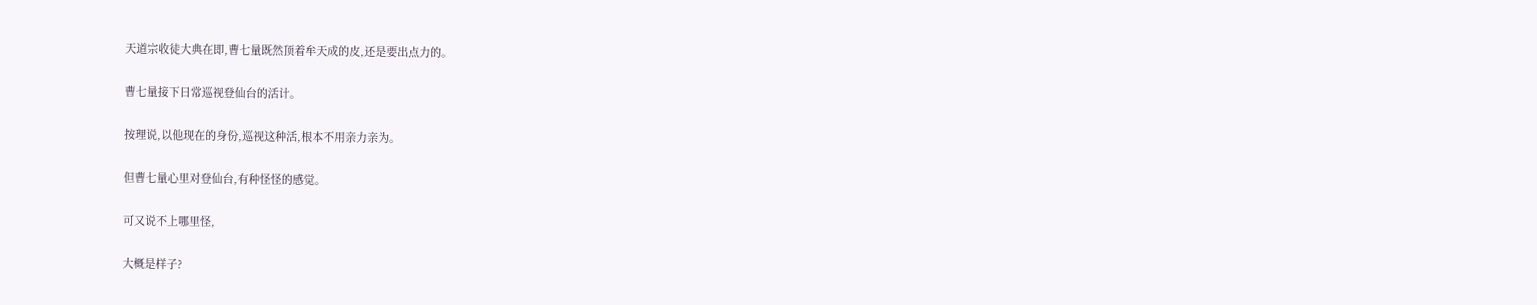天道宗收徒大典在即,曹七量既然顶着牟天成的皮,还是要出点力的。

曹七量接下日常巡视登仙台的活计。

按理说,以他现在的身份,巡视这种活,根本不用亲力亲为。

但曹七量心里对登仙台,有种怪怪的感觉。

可又说不上哪里怪,

大概是样子?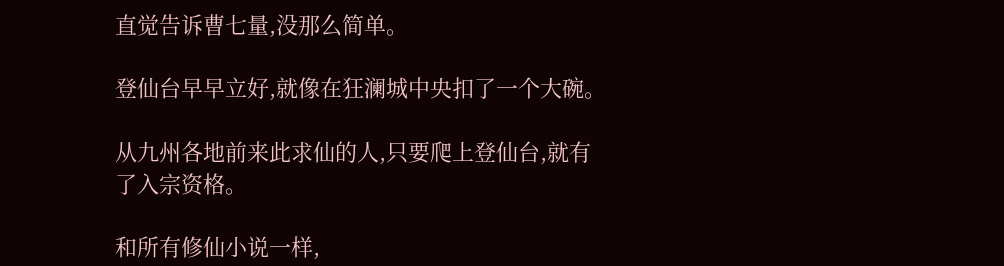直觉告诉曹七量,没那么简单。

登仙台早早立好,就像在狂澜城中央扣了一个大碗。

从九州各地前来此求仙的人,只要爬上登仙台,就有了入宗资格。

和所有修仙小说一样,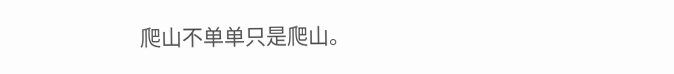爬山不单单只是爬山。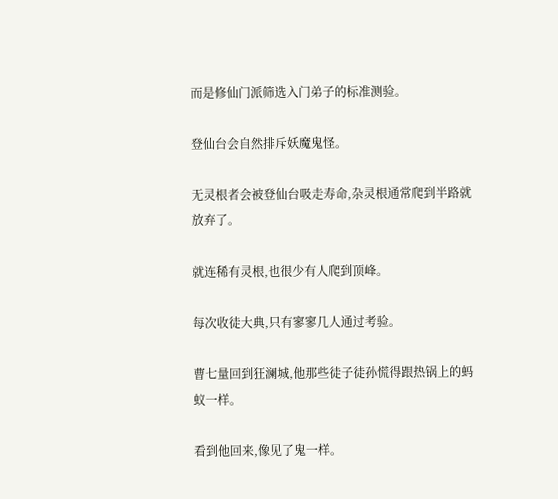而是修仙门派筛选入门弟子的标准测验。

登仙台会自然排斥妖魔鬼怪。

无灵根者会被登仙台吸走寿命,杂灵根通常爬到半路就放弃了。

就连稀有灵根,也很少有人爬到顶峰。

每次收徒大典,只有寥寥几人通过考验。

曹七量回到狂澜城,他那些徒子徒孙慌得跟热锅上的蚂蚁一样。

看到他回来,像见了鬼一样。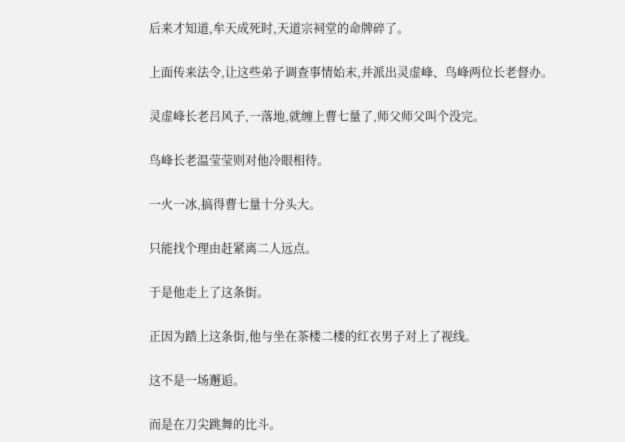后来才知道,牟天成死时,天道宗祠堂的命牌碎了。

上面传来法令,让这些弟子调查事情始末,并派出灵虚峰、鸟峰两位长老督办。

灵虚峰长老吕风子,一落地,就缠上曹七量了,师父师父叫个没完。

鸟峰长老温莹莹则对他冷眼相待。

一火一冰,搞得曹七量十分头大。

只能找个理由赶紧离二人远点。

于是他走上了这条街。

正因为踏上这条街,他与坐在茶楼二楼的红衣男子对上了视线。

这不是一场邂逅。

而是在刀尖跳舞的比斗。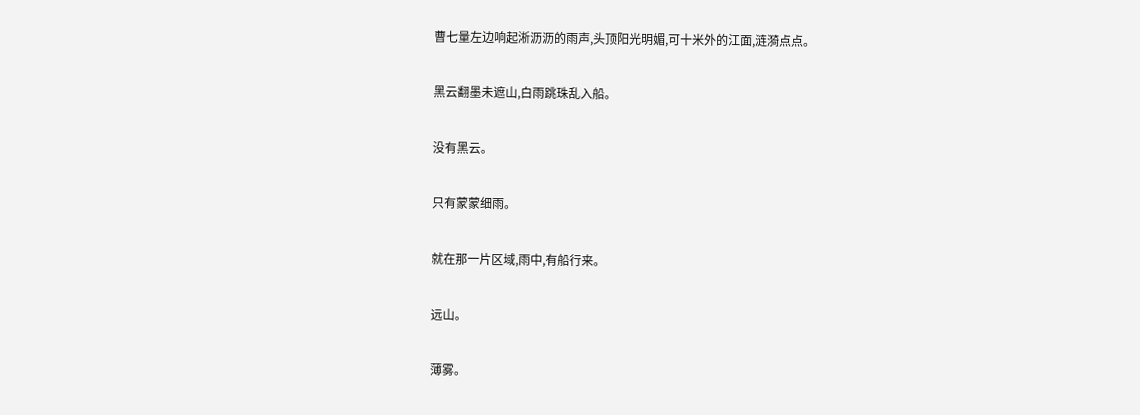曹七量左边响起淅沥沥的雨声,头顶阳光明媚,可十米外的江面,涟漪点点。

黑云翻墨未遮山,白雨跳珠乱入船。

没有黑云。

只有蒙蒙细雨。

就在那一片区域,雨中,有船行来。

远山。

薄雾。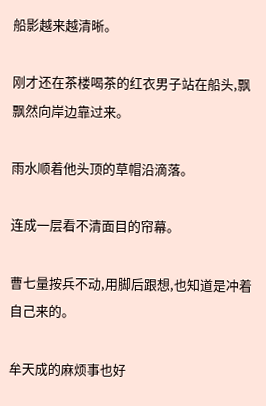船影越来越清晰。

刚才还在茶楼喝茶的红衣男子站在船头,飘飘然向岸边靠过来。

雨水顺着他头顶的草帽沿滴落。

连成一层看不清面目的帘幕。

曹七量按兵不动,用脚后跟想,也知道是冲着自己来的。

牟天成的麻烦事也好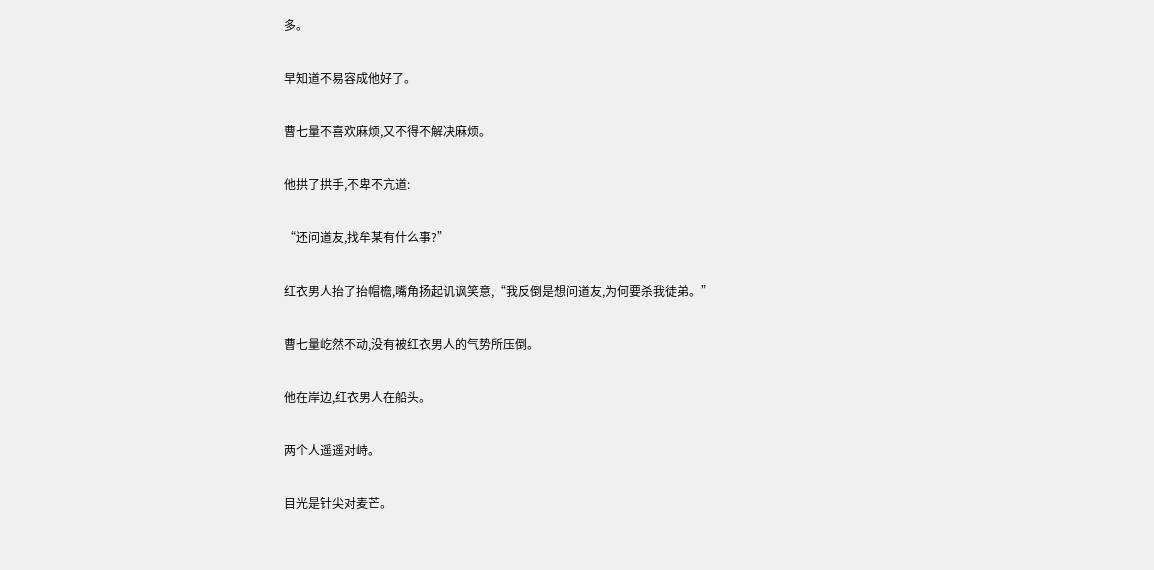多。

早知道不易容成他好了。

曹七量不喜欢麻烦,又不得不解决麻烦。

他拱了拱手,不卑不亢道:

“还问道友,找牟某有什么事?”

红衣男人抬了抬帽檐,嘴角扬起讥讽笑意,“我反倒是想问道友,为何要杀我徒弟。”

曹七量屹然不动,没有被红衣男人的气势所压倒。

他在岸边,红衣男人在船头。

两个人遥遥对峙。

目光是针尖对麦芒。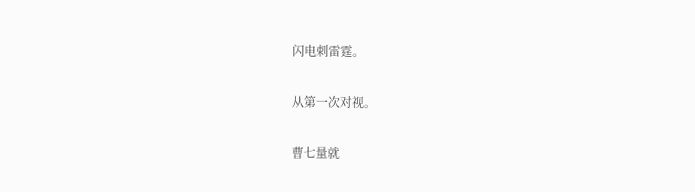闪电刺雷霆。

从第一次对视。

曹七量就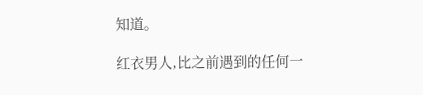知道。

红衣男人,比之前遇到的任何一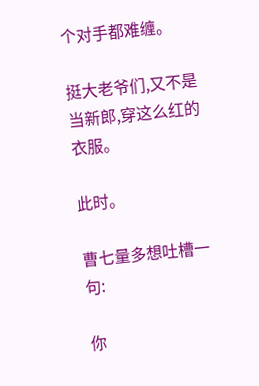个对手都难缠。

挺大老爷们,又不是当新郎,穿这么红的衣服。

此时。

曹七量多想吐槽一句:

你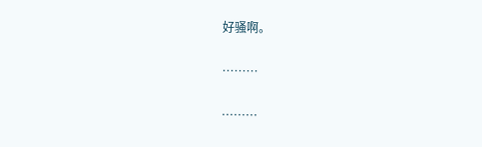好骚啊。

………

………